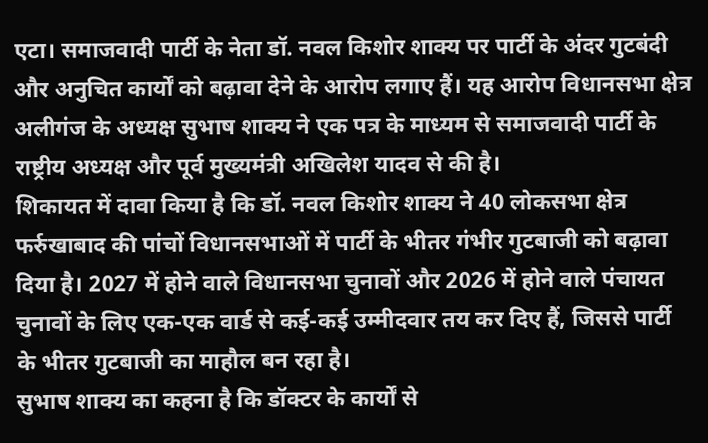एटा। समाजवादी पार्टी के नेता डॉ. नवल किशोर शाक्य पर पार्टी के अंदर गुटबंदी और अनुचित कार्यों को बढ़ावा देने के आरोप लगाए हैं। यह आरोप विधानसभा क्षेत्र अलीगंज के अध्यक्ष सुभाष शाक्य ने एक पत्र के माध्यम से समाजवादी पार्टी के राष्ट्रीय अध्यक्ष और पूर्व मुख्यमंत्री अखिलेश यादव से की है।
शिकायत में दावा किया है कि डॉ. नवल किशोर शाक्य ने 40 लोकसभा क्षेत्र फर्रुखाबाद की पांचों विधानसभाओं में पार्टी के भीतर गंभीर गुटबाजी को बढ़ावा दिया है। 2027 में होने वाले विधानसभा चुनावों और 2026 में होने वाले पंचायत चुनावों के लिए एक-एक वार्ड से कई-कई उम्मीदवार तय कर दिए हैं, जिससे पार्टी के भीतर गुटबाजी का माहौल बन रहा है।
सुभाष शाक्य का कहना है कि डॉक्टर के कार्यों से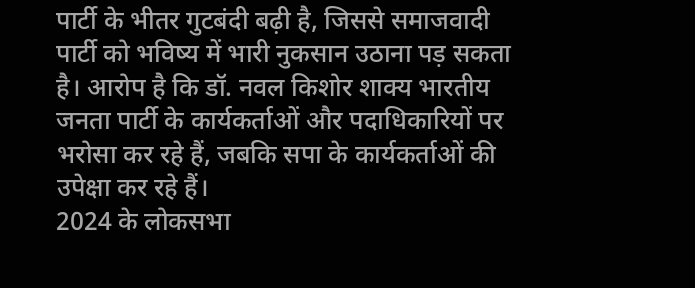पार्टी के भीतर गुटबंदी बढ़ी है, जिससे समाजवादी पार्टी को भविष्य में भारी नुकसान उठाना पड़ सकता है। आरोप है कि डॉ. नवल किशोर शाक्य भारतीय जनता पार्टी के कार्यकर्ताओं और पदाधिकारियों पर भरोसा कर रहे हैं, जबकि सपा के कार्यकर्ताओं की उपेक्षा कर रहे हैं।
2024 के लोकसभा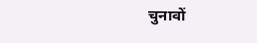चुनावों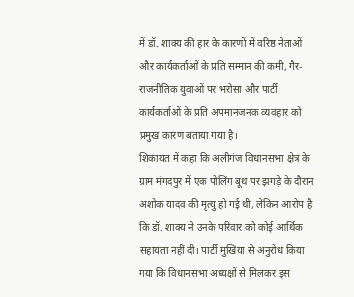में डॉ. शाक्य की हार के कारणों में वरिष्ठ नेताओं और कार्यकर्ताओं के प्रति सम्मान की कमी, गैर-राजनीतिक युवाओं पर भरोसा और पार्टी कार्यकर्ताओं के प्रति अपमानजनक व्यवहार को प्रमुख कारण बताया गया है।
शिकायत में कहा कि अलीगंज विधानसभा क्षेत्र के ग्राम मंगदपुर में एक पोलिंग बूथ पर झगड़े के दौरान अशोक यादव की मृत्यु हो गई थी, लेकिन आरोप है कि डॉ. शाक्य ने उनके परिवार को कोई आर्थिक सहायता नहीं दी। पार्टी मुखिया से अनुरोध किया गया कि विधानसभा अध्यक्षों से मिलकर इस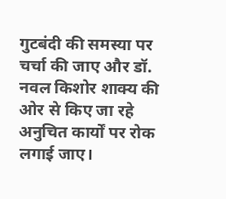गुटबंदी की समस्या पर चर्चा की जाए और डॉ. नवल किशोर शाक्य की ओर से किए जा रहे अनुचित कार्यों पर रोक लगाई जाए।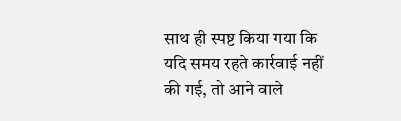साथ ही स्पष्ट किया गया कि यदि समय रहते कार्रवाई नहीं की गई, तो आने वाले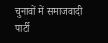चुनावों में समाजवादी पार्टी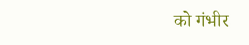को गंभीर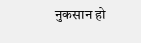नुकसान हो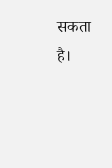सकता है।